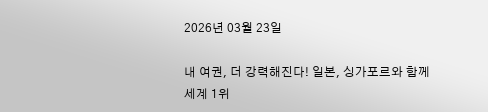2026년 03월 23일

내 여권, 더 강력해진다! 일본, 싱가포르와 함께 세계 1위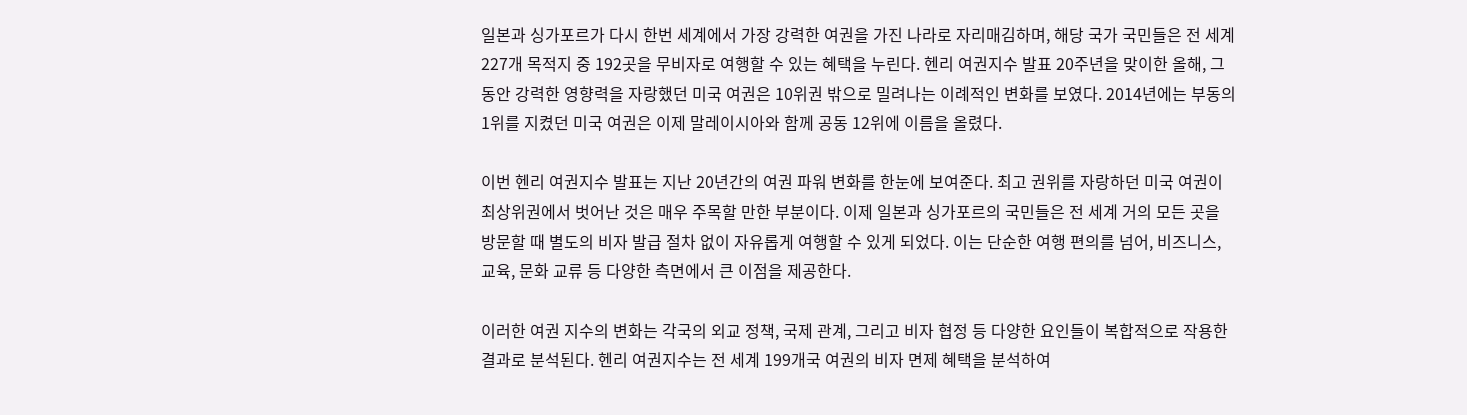일본과 싱가포르가 다시 한번 세계에서 가장 강력한 여권을 가진 나라로 자리매김하며, 해당 국가 국민들은 전 세계 227개 목적지 중 192곳을 무비자로 여행할 수 있는 혜택을 누린다. 헨리 여권지수 발표 20주년을 맞이한 올해, 그동안 강력한 영향력을 자랑했던 미국 여권은 10위권 밖으로 밀려나는 이례적인 변화를 보였다. 2014년에는 부동의 1위를 지켰던 미국 여권은 이제 말레이시아와 함께 공동 12위에 이름을 올렸다.

이번 헨리 여권지수 발표는 지난 20년간의 여권 파워 변화를 한눈에 보여준다. 최고 권위를 자랑하던 미국 여권이 최상위권에서 벗어난 것은 매우 주목할 만한 부분이다. 이제 일본과 싱가포르의 국민들은 전 세계 거의 모든 곳을 방문할 때 별도의 비자 발급 절차 없이 자유롭게 여행할 수 있게 되었다. 이는 단순한 여행 편의를 넘어, 비즈니스, 교육, 문화 교류 등 다양한 측면에서 큰 이점을 제공한다.

이러한 여권 지수의 변화는 각국의 외교 정책, 국제 관계, 그리고 비자 협정 등 다양한 요인들이 복합적으로 작용한 결과로 분석된다. 헨리 여권지수는 전 세계 199개국 여권의 비자 면제 혜택을 분석하여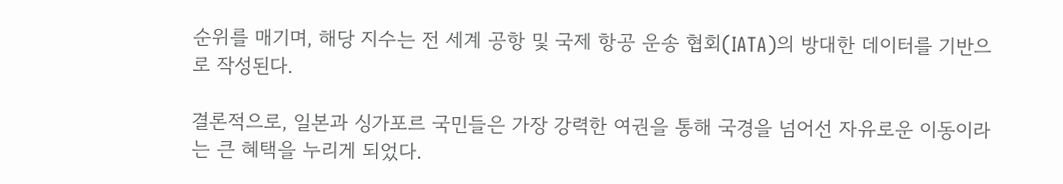순위를 매기며, 해당 지수는 전 세계 공항 및 국제 항공 운송 협회(IATA)의 방대한 데이터를 기반으로 작성된다.

결론적으로, 일본과 싱가포르 국민들은 가장 강력한 여권을 통해 국경을 넘어선 자유로운 이동이라는 큰 혜택을 누리게 되었다.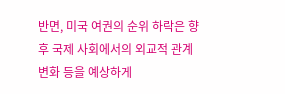반면, 미국 여권의 순위 하락은 향후 국제 사회에서의 외교적 관계 변화 등을 예상하게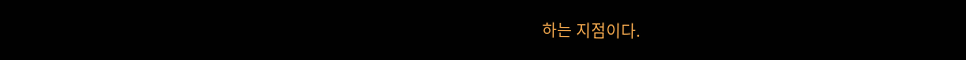하는 지점이다.